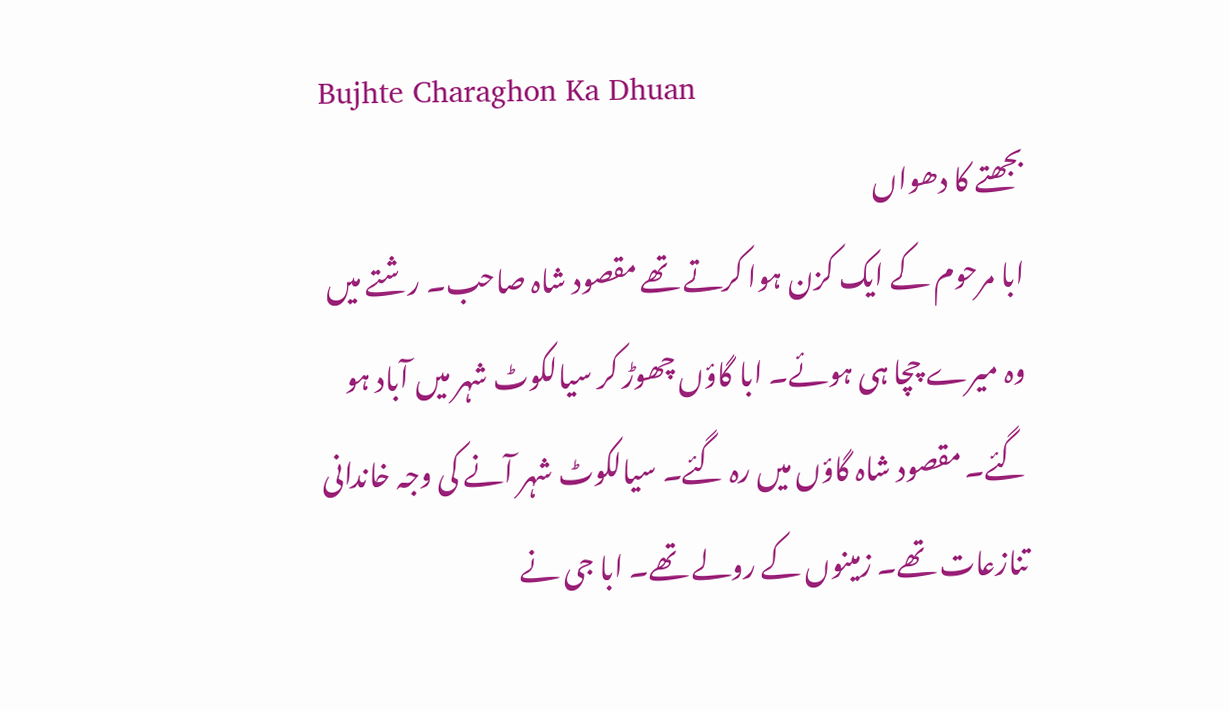Bujhte Charaghon Ka Dhuan
بجھتے کا دھواں
ابا مرحوم کے ایک کزن ہوا کرتے تھے مقصود شاہ صاحب۔ رشتے میں وہ میرے چچا ہی ہوئے۔ ابا گاؤں چھوڑ کر سیالکوٹ شہر میں آباد ہو گئے۔ مقصود شاہ گاؤں میں رہ گئے۔ سیالکوٹ شہر آنے کی وجہ خاندانی تنازعات تھے۔ زمینوں کے رولے تھے۔ ابا جی نے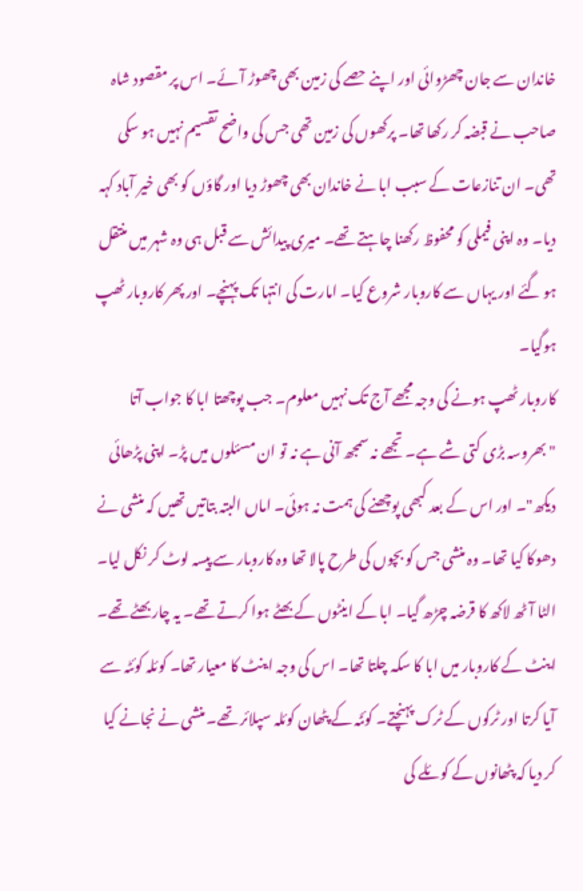خاندان سے جان چھڑوائی اور اپنے حصے کی زمین بھی چھوڑ آئے۔ اس پر مقصود شاہ صاحب نے قبضہ کر رکھا تھا۔ پرکھوں کی زمین تھی جس کی واضح تقسیم نہیں ہو سکی تھی۔ ان تنازعات کے سبب ابا نے خاندان بھی چھوڑ دیا اور گاؤں کو بھی خیر آباد کہہ دیا۔ وہ اپنی فیملی کو محفوظ رکھنا چاہتے تھے۔ میری پیدائش سے قبل ہی وہ شہر میں منتقل ہو گئے اور یہاں سے کاروبار شروع کیا۔ امارت کی انتہا تک پہنچے۔ اور پھر کاروبار ٹھپ ہوگیا۔
کاروبار ٹھپ ہونے کی وجہ مجھے آج تک نہیں معلوم۔ جب پوچھتا ابا کا جواب آتا "بھروسہ بڑی کتی شے ہے۔ تجھے نہ سمجھ آنی ہے نہ تو ان مسئلوں میں پڑ۔ اپنی پڑھائی دیکھ"۔ اور اس کے بعد کبھی پوچھنے کی ہمت نہ ہوئی۔ اماں البتہ بتاتیں تھیں کہ منشی نے دھوکا کیا تھا۔ وہ منشی جس کو بچوں کی طرح پالا تھا وہ کاروبار سے پیسہ لوٹ کر نکل لیا۔ الٹا آٹھ لاکھ کا قرضہ چڑھ گیا۔ ابا کے اینٹوں کے بھٹے ہوا کرتے تھے۔ یہ چار بھٹے تھے۔ اینٹ کے کاروبار میں ابا کا سکہ چلتا تھا۔ اس کی وجہ اینٹ کا معیار تھا۔ کوئلہ کوئٹہ سے آیا کرتا اور ٹرکوں کے ٹرک پہنچتے۔ کوئٹہ کے پٹھان کوئلہ سپلائر تھے۔ منشی نے نجانے کیا کر دیا کہ پٹھانوں کے کوئلے کی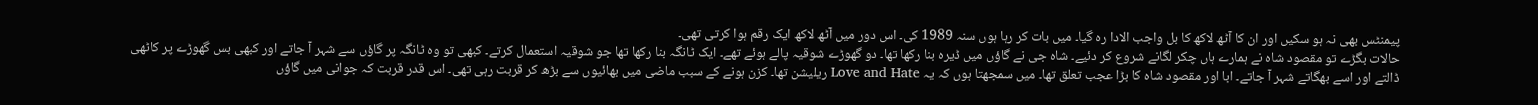پیمنٹس بھی نہ ہو سکیں اور ان کا آٹھ لاکھ کا بل واجب الادا رہ گیا۔ میں بات کر رہا ہوں سنہ 1989 کی۔ اس دور میں آٹھ لاکھ ایک رقم ہوا کرتی تھی۔
حالات بگڑے تو مقصود شاہ نے ہمارے ہاں چکر لگانے شروع کر دئیے۔ شاہ جی نے گاؤں میں ڈیرہ بنا رکھا تھا۔ دو گھوڑے شوقیہ پالے ہوئے تھے۔ ایک ٹانگہ بنا رکھا تھا جو شوقیہ استعمال کرتے۔ کبھی تو وہ ٹانگہ پر گاؤں سے شہر آ جاتے اور کبھی بس گھوڑے پر کاٹھی ڈالتے اور اسے بھگاتے شہر آ جاتے۔ ابا اور مقصود شاہ کا بڑا عجب تعلق تھا۔ میں سمجھتا ہوں کہ یہ Love and Hate ریلیشن تھا۔ کزن ہونے کے سبب ماضی میں بھائیوں سے بڑھ کر قربت رہی تھی۔ اس قدر قربت کہ جوانی میں گاؤں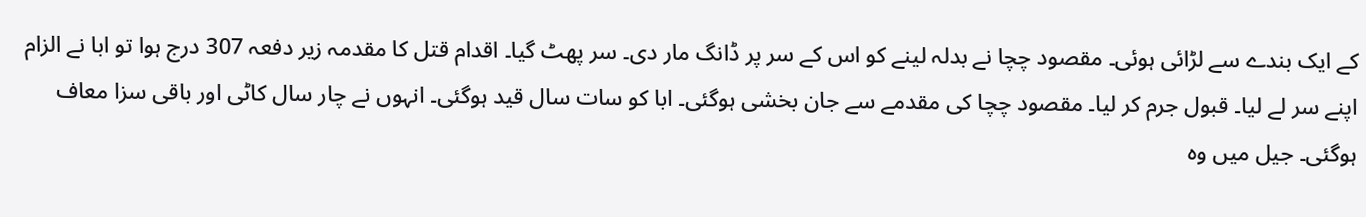کے ایک بندے سے لڑائی ہوئی۔ مقصود چچا نے بدلہ لینے کو اس کے سر پر ڈانگ مار دی۔ سر پھٹ گیا۔ اقدام قتل کا مقدمہ زیر دفعہ 307 درج ہوا تو ابا نے الزام اپنے سر لے لیا۔ قبول جرم کر لیا۔ مقصود چچا کی مقدمے سے جان بخشی ہوگئی۔ ابا کو سات سال قید ہوگئی۔ انہوں نے چار سال کاٹی اور باقی سزا معاف ہوگئی۔ جیل میں وہ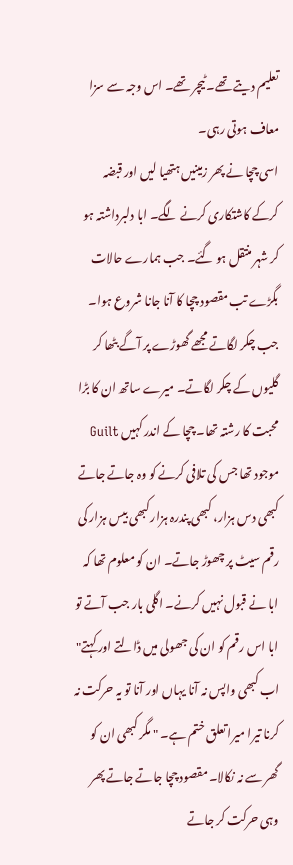تعلیم دیتے تھے۔ ٹیچر تھے۔ اس وجہ سے سزا معاف ہوتی رہی۔
اسی چچا نے پھر زمینیں ہتھیا لیں اور قبضہ کرکے کاشتکاری کرنے لگے۔ ابا دلبرداشتہ ہو کر شہر منتقل ہو گئے۔ جب ہمارے حالات بگڑے تب مقصود چچا کا آنا جانا شروع ہوا۔ جب چکر لگاتے مجھے گھوڑے پر آگے بٹھا کر گلیوں کے چکر لگاتے۔ میرے ساتھ ان کا بڑا محبت کا رشتہ تھا۔ چچا کے اندر کہیں Guilt موجود تھا جس کی تلافی کرنے کو وہ جاتے جاتے کبھی دس ہزار، کبھی پندرہ ہزار کبھی بیس ہزار کی رقم سیٹ پر چھوڑ جاتے۔ ان کو معلوم تھا کہ ابا نے قبول نہیں کرنے۔ اگلی بار جب آتے تو ابا اس رقم کو ان کی جھولی میں ڈالتے اور کہتے" اب کبھی واپس نہ آنا یہاں اور آنا تو یہ حرکت نہ کرنا تیرا میرا تعلق ختم ہے۔ " مگر کبھی ان کو گھر سے نہ نکالا۔ مقصود چچا جاتے جاتے پھر وہی حرکت کر جاتے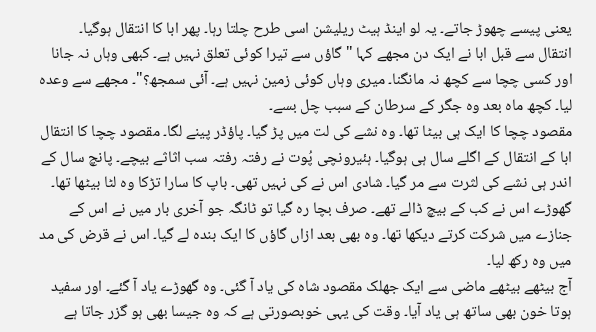یعنی پیسے چھوڑ جاتے۔ یہ لو اینڈ ہیٹ ریلیشن اسی طرح چلتا رہا۔ پھر ابا کا انتقال ہوگیا۔
انتقال سے قبل ابا نے ایک دن مجھے کہا " گاؤں سے تیرا کوئی تعلق نہیں ہے۔ کبھی وہاں نہ جانا اور کسی چچا سے کچھ نہ مانگنا۔ میری وہاں کوئی زمین نہیں ہے۔ آئی سمجھ؟"۔ مجھے سے وعدہ لیا۔ کچھ ماہ بعد وہ جگر کے سرطان کے سبب چل بسے۔
مقصود چچا کا ایک ہی بیٹا تھا۔ وہ نشے کی لت میں پڑ گیا۔ پاؤڈر پینے لگا۔ مقصود چچا کا انتقال ابا کے انتقال کے اگلے سال ہی ہوگیا۔ ہئیرونچی پُوت نے رفتہ رفتہ سب اثاثے بیچے۔ پانچ سال کے اندر ہی نشے کی لثرت سے مر گیا۔ شادی اس نے کی نہیں تھی۔ باپ کا سارا تڑکا وہ لٹا بیٹھا تھا۔ گھوڑے اس نے کب کے بیچ ڈالے تھے۔ صرف بچا رہ گیا تو ٹانگہ جو آخری بار میں نے اس کے جنازے میں شرکت کرتے دیکھا تھا۔ وہ بھی بعد ازاں گاؤں کا ایک بندہ لے گیا۔ اس نے قرض کی مد میں وہ رکھ لیا۔
آج بیٹھے بیٹھے ماضی سے ایک جھلک مقصود شاہ کی یاد آ گئی۔ وہ گھوڑے یاد آ گئے۔ اور سفید ہوتا خون بھی ساتھ ہی یاد آیا۔ وقت کی یہی خوبصورتی ہے کہ وہ جیسا بھی ہو گزر جاتا ہے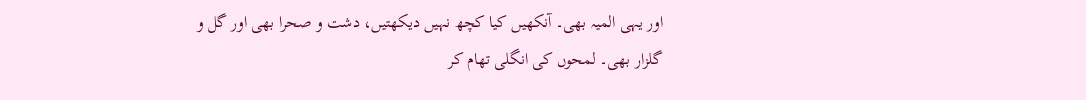اور یہی المیہ بھی۔ آنکھیں کیا کچھ نہیں دیکھتیں، دشت و صحرا بھی اور گل و گلزار بھی۔ لمحوں کی انگلی تھام کر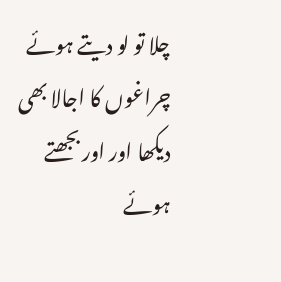چلا تو لو دیتے ہوئے چراغوں کا اجالا بھی دیکھا اور اور بجھتے ہوئے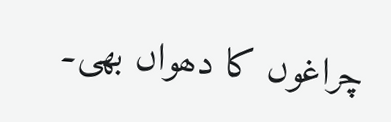چراغوں کا دھواں بھی۔